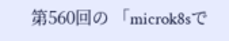第560回の 「microk8sで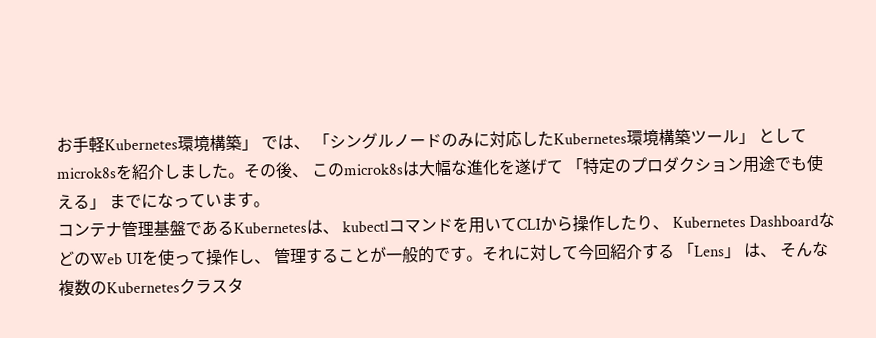お手軽Kubernetes環境構築」 では、 「シングルノードのみに対応したKubernetes環境構築ツール」 としてmicrok8sを紹介しました。その後、 このmicrok8sは大幅な進化を遂げて 「特定のプロダクション用途でも使える」 までになっています。
コンテナ管理基盤であるKubernetesは、 kubectlコマンドを用いてCLIから操作したり、 Kubernetes DashboardなどのWeb UIを使って操作し、 管理することが一般的です。それに対して今回紹介する 「Lens」 は、 そんな複数のKubernetesクラスタ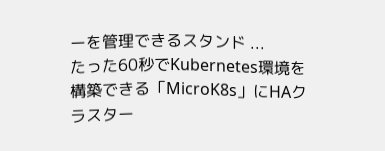ーを管理できるスタンド ...
たった60秒でKubernetes環境を構築できる「MicroK8s」にHAクラスター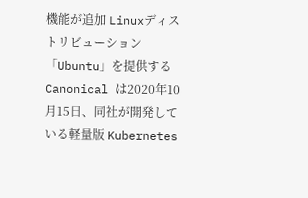機能が追加 Linuxディストリビューション「Ubuntu」を提供する Canonical は2020年10月15日、同社が開発している軽量版 Kubernetes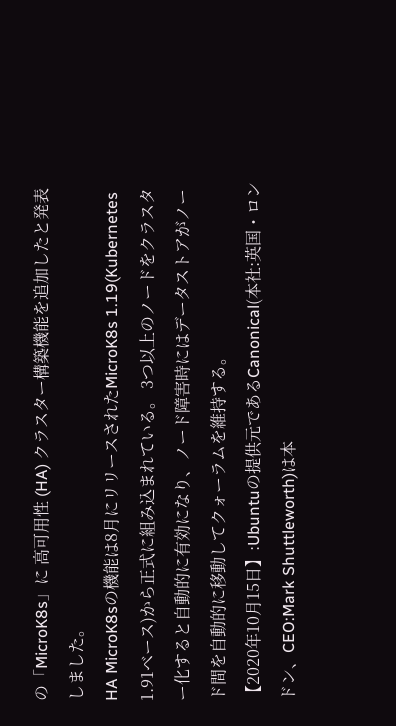の「MicroK8s」に 高可用性 (HA) クラスター構築機能を追加したと発表しました。
HA MicroK8sの機能は8月にリリースされたMicroK8s 1.19(Kubernetes 1.91ベース)から正式に組み込まれている。 3つ以上のノードをクラスター化すると自動的に有効になり、ノード障害時にはデータストアがノード間を自動的に移動してクォーラムを維持する。
【2020年10月15日】:Ubuntuの提供元であるCanonical(本社:英国・ロンドン、CEO:Mark Shuttleworth)は本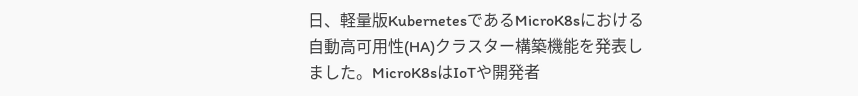日、軽量版KubernetesであるMicroK8sにおける自動高可用性(HA)クラスター構築機能を発表しました。MicroK8sはIoTや開発者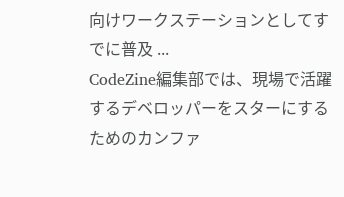向けワークステーションとしてすでに普及 ...
CodeZine編集部では、現場で活躍するデベロッパーをスターにするためのカンファ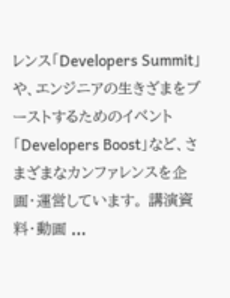レンス「Developers Summit」や、エンジニアの生きざまをブーストするためのイベント「Developers Boost」など、さまざまなカンファレンスを企画・運営しています。 講演資料・動画 ...